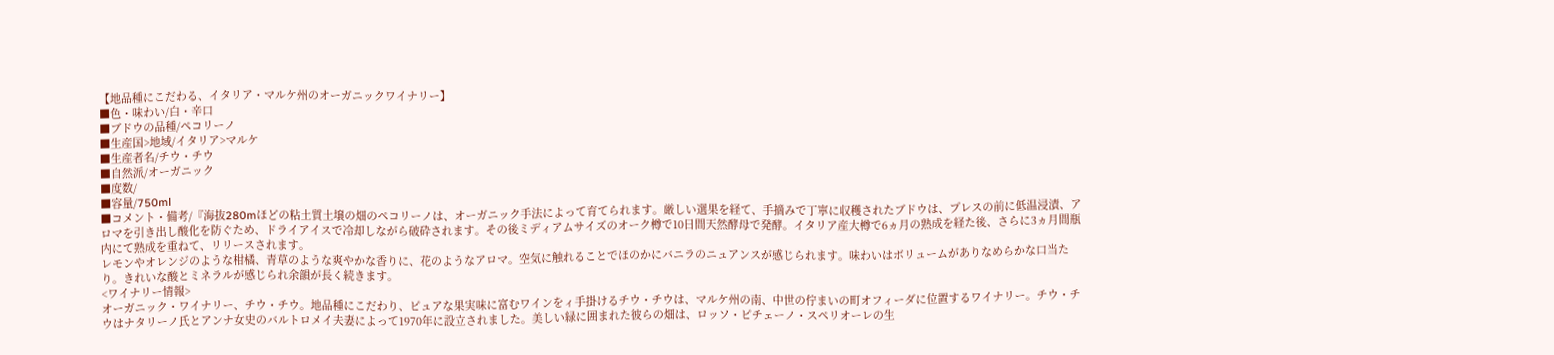【地品種にこだわる、イタリア・マルケ州のオーガニックワイナリー】
■色・味わい/白・辛口
■ブドウの品種/ペコリーノ
■生産国>地域/イタリア>マルケ
■生産者名/チウ・チウ
■自然派/オーガニック
■度数/
■容量/750ml
■コメント・備考/『海抜280mほどの粘土質土壌の畑のペコリーノは、オーガニック手法によって育てられます。厳しい選果を経て、手摘みで丁寧に収穫されたブドウは、プレスの前に低温浸漬、アロマを引き出し酸化を防ぐため、ドライアイスで冷却しながら破砕されます。その後ミディアムサイズのオーク樽で10日間天然酵母で発酵。イタリア産大樽で6ヵ月の熟成を経た後、さらに3ヵ月間瓶内にて熟成を重ねて、リリースされます。
レモンやオレンジのような柑橘、青草のような爽やかな香りに、花のようなアロマ。空気に触れることでほのかにバニラのニュアンスが感じられます。味わいはボリュームがありなめらかな口当たり。きれいな酸とミネラルが感じられ余韻が長く続きます。
<ワイナリー情報>
オーガニック・ワイナリー、チウ・チウ。地品種にこだわり、ピュアな果実味に富むワインをィ手掛けるチウ・チウは、マルケ州の南、中世の佇まいの町オフィーダに位置するワイナリー。チウ・チウはナタリーノ氏とアンナ女史のバルトロメイ夫妻によって1970年に設立されました。美しい緑に囲まれた彼らの畑は、ロッソ・ピチェーノ・スペリオーレの生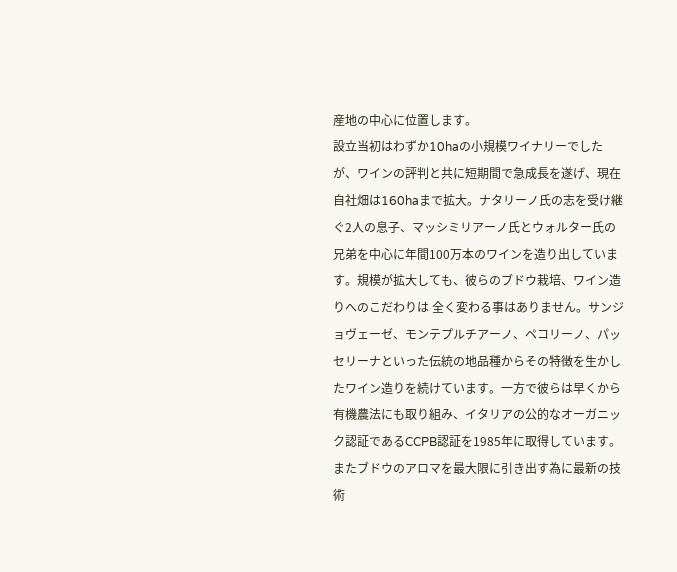産地の中心に位置します。
設立当初はわずか10haの小規模ワイナリーでしたが、ワインの評判と共に短期間で急成長を遂げ、現在自社畑は160haまで拡大。ナタリーノ氏の志を受け継ぐ2人の息子、マッシミリアーノ氏とウォルター氏の兄弟を中心に年間100万本のワインを造り出しています。規模が拡大しても、彼らのブドウ栽培、ワイン造りへのこだわりは 全く変わる事はありません。サンジョヴェーゼ、モンテプルチアーノ、ペコリーノ、パッセリーナといった伝統の地品種からその特徴を生かしたワイン造りを続けています。一方で彼らは早くから有機農法にも取り組み、イタリアの公的なオーガニック認証であるCCPB認証を1985年に取得しています。またブドウのアロマを最大限に引き出す為に最新の技術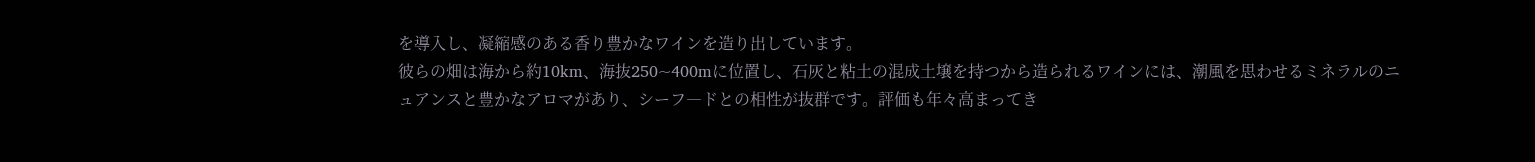を導入し、凝縮感のある香り豊かなワインを造り出しています。
彼らの畑は海から約10km、海抜250~400mに位置し、石灰と粘土の混成土壌を持つから造られるワインには、潮風を思わせるミネラルのニュアンスと豊かなアロマがあり、シーフ―ドとの相性が抜群です。評価も年々高まってき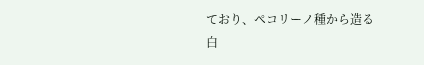ており、ペコリーノ種から造る白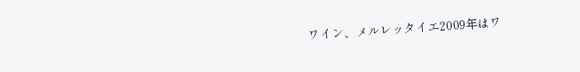ワイン、メルレッタイエ2009年はワ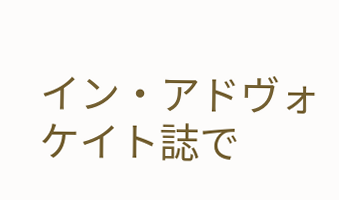イン・アドヴォケイト誌で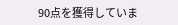90点を獲得していま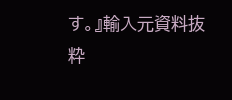す。』輸入元資料抜粋